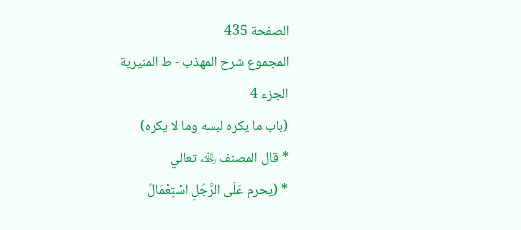الصفحة 435
المجموع شرح المهذب - ط المنيرية
الجزء 4
(باب ما يكره لبسه وما لا يكره)
* قال المصنف ﵀ تعالي
* (يحرم عَلَى الرَّجُلِ اسْتِعْمَالُ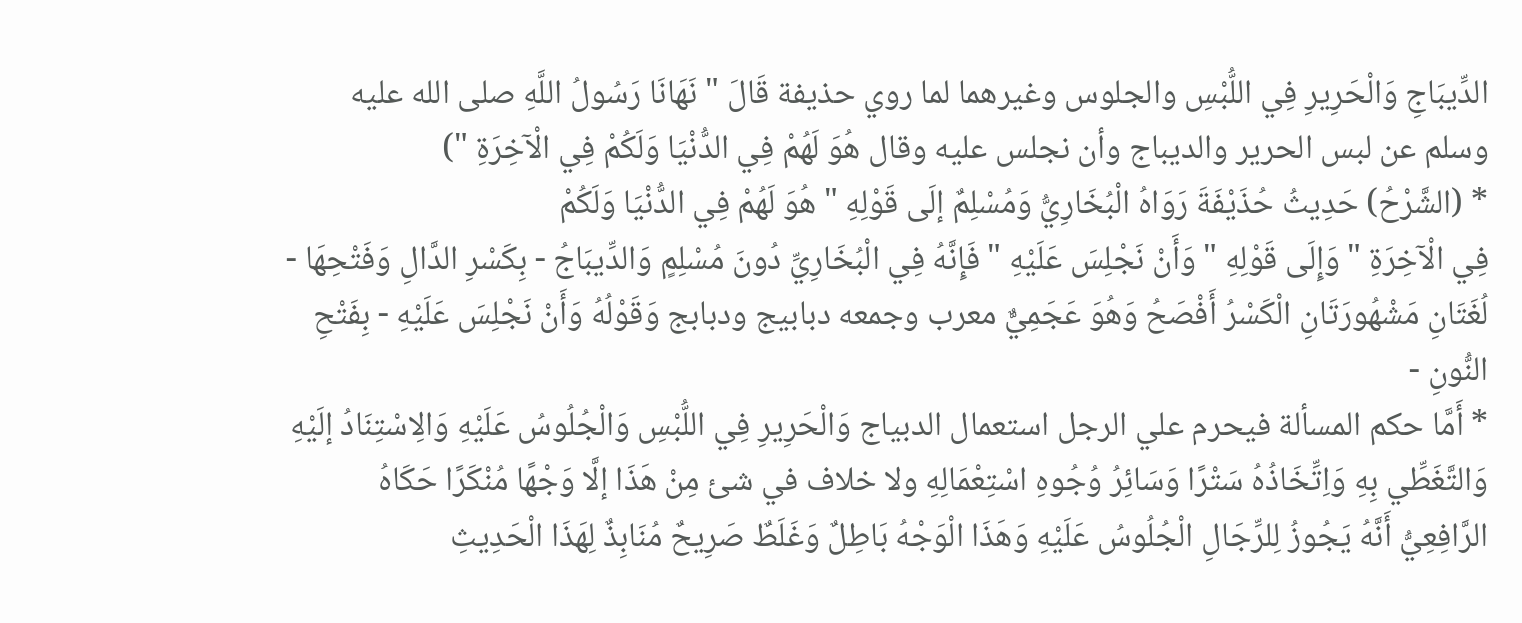الدِّيبَاجِ وَالْحَرِيرِ فِي اللُّبْسِ والجلوس وغيرهما لما روي حذيفة قَالَ " نَهَانَا رَسُولُ اللَّهِ صلى الله عليه وسلم عن لبس الحرير والديباج وأن نجلس عليه وقال هُوَ لَهُمْ فِي الدُّنْيَا وَلَكُمْ فِي الْآخِرَةِ ")
* (الشَّرْحُ) حَدِيثُ حُذَيْفَةَ رَوَاهُ الْبُخَارِيُّ وَمُسْلِمٌ إلَى قَوْلِهِ " هُوَ لَهُمْ فِي الدُّنْيَا وَلَكُمْ
فِي الْآخِرَةِ " وَإِلَى قَوْلِهِ " وَأَنْ نَجْلِسَ عَلَيْهِ " فَإِنَّهُ فِي الْبُخَارِيِّ دُونَ مُسْلِمٍ وَالدِّيبَاجُ - بِكَسْرِ الدَّالِ وَفَتْحِهَا - لُغَتَانِ مَشْهُورَتَانِ الْكَسْرُ أَفْصَحُ وَهُوَ عَجَمِيٌّ معرب وجمعه دبابيج ودبابج وَقَوْلُهُ وَأَنْ نَجْلِسَ عَلَيْهِ - بِفَتْحِ النُّونِ -
* أَمَّا حكم المسألة فيحرم علي الرجل استعمال الدبياج وَالْحَرِيرِ فِي اللُّبْسِ وَالْجُلُوسُ عَلَيْهِ وَالِاسْتِنَادُ إلَيْهِ وَالتَّغَطِّي بِهِ وَاِتِّخَاذُهُ سَتْرًا وَسَائِرُ وُجُوهِ اسْتِعْمَالِهِ ولا خلاف في شئ مِنْ هَذَا إلَّا وَجْهًا مُنْكَرًا حَكَاهُ الرَّافِعِيُّ أَنَّهُ يَجُوزُ لِلرِّجَالِ الْجُلُوسُ عَلَيْهِ وَهَذَا الْوَجْهُ بَاطِلٌ وَغَلَطٌ صَرِيحٌ مُنَابِذٌ لِهَذَا الْحَدِيثِ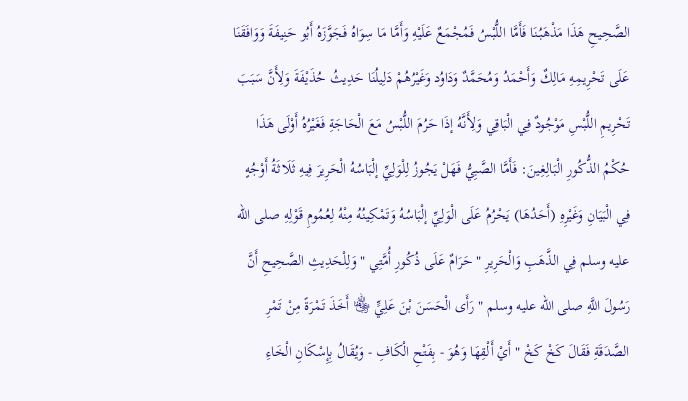الصَّحِيحِ هَذَا مَذْهَبُنَا فَأَمَّا اللُّبْسُ فَمُجْمَعٌ عَلَيْهِ وَأَمَّا مَا سِوَاهُ فَجَوَّزَهُ أَبُو حَنِيفَةَ وَوَافَقَنَا عَلَى تَحْرِيمِهِ مَالِكٌ وَأَحْمَدُ وَمُحَمَّدٌ وَدَاوُد وَغَيْرُهُمْ دَلِيلُنَا حَدِيثُ حُذَيْفَةَ وَلِأَنَّ سَبَبَ تَحْرِيمِ اللُّبْسِ مَوْجُودٌ فِي الْبَاقِي وَلِأَنَّهُ إذَا حَرُمَ اللُّبْسُ مَعَ الْحَاجَةِ فَغَيْرُهُ أَوْلَى هَذَا حُكْمُ الذُّكُورِ الْبَالِغِينَ: فَأَمَّا الصَّبِيُّ فَهَلْ يَجُوزُ لِلْوَلِيِّ إلْبَاسُهُ الْحَرِيرَ فِيهِ ثَلَاثَةُ أَوْجُهٍ فِي الْبَيَانِ وَغَيْرِهِ (أَحَدُهَا) يَحْرُمُ عَلَى الْوَلِيِّ إلْبَاسُهُ وَتَمْكِينُهُ مِنْهُ لِعُمُومِ قَوْلِهِ صلى الله عليه وسلم فِي الذَّهَبِ وَالْحَرِيرِ " حَرَامٌ عَلَى ذُكُورِ أُمَّتِي " وَلِلْحَدِيثِ الصَّحِيحِ أَنَّ رَسُولَ اللَّهِ صلى الله عليه وسلم " رَأَى الْحَسَنَ بْنَ عَلِيٍّ ﵄ أَخَذَ تَمْرَةً مِنْ تَمْرِ الصَّدَقَةِ فَقَالَ كَخْ كَخْ " أَيْ أَلْقِهَا وَهُوَ - بِفَتْحِ الْكَافِ - وَيُقَالُ بِإِسْكَانِ الْخَاءِ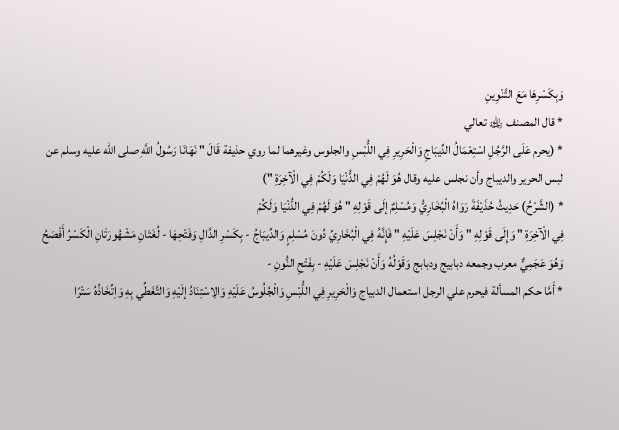وَبِكَسْرِهَا مَعَ التَّنْوِينِ
* قال المصنف ﵀ تعالي
* (يحرم عَلَى الرَّجُلِ اسْتِعْمَالُ الدِّيبَاجِ وَالْحَرِيرِ فِي اللُّبْسِ والجلوس وغيرهما لما روي حذيفة قَالَ " نَهَانَا رَسُولُ اللَّهِ صلى الله عليه وسلم عن لبس الحرير والديباج وأن نجلس عليه وقال هُوَ لَهُمْ فِي الدُّنْيَا وَلَكُمْ فِي الْآخِرَةِ ")
* (الشَّرْحُ) حَدِيثُ حُذَيْفَةَ رَوَاهُ الْبُخَارِيُّ وَمُسْلِمٌ إلَى قَوْلِهِ " هُوَ لَهُمْ فِي الدُّنْيَا وَلَكُمْ
فِي الْآخِرَةِ " وَإِلَى قَوْلِهِ " وَأَنْ نَجْلِسَ عَلَيْهِ " فَإِنَّهُ فِي الْبُخَارِيِّ دُونَ مُسْلِمٍ وَالدِّيبَاجُ - بِكَسْرِ الدَّالِ وَفَتْحِهَا - لُغَتَانِ مَشْهُورَتَانِ الْكَسْرُ أَفْصَحُ وَهُوَ عَجَمِيٌّ معرب وجمعه دبابيج ودبابج وَقَوْلُهُ وَأَنْ نَجْلِسَ عَلَيْهِ - بِفَتْحِ النُّونِ -
* أَمَّا حكم المسألة فيحرم علي الرجل استعمال الدبياج وَالْحَرِيرِ فِي اللُّبْسِ وَالْجُلُوسُ عَلَيْهِ وَالِاسْتِنَادُ إلَيْهِ وَالتَّغَطِّي بِهِ وَاِتِّخَاذُهُ سَتْرًا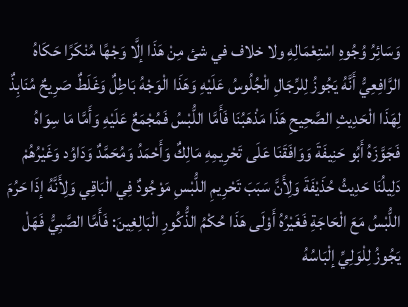وَسَائِرُ وُجُوهِ اسْتِعْمَالِهِ ولا خلاف في شئ مِنْ هَذَا إلَّا وَجْهًا مُنْكَرًا حَكَاهُ الرَّافِعِيُّ أَنَّهُ يَجُوزُ لِلرِّجَالِ الْجُلُوسُ عَلَيْهِ وَهَذَا الْوَجْهُ بَاطِلٌ وَغَلَطٌ صَرِيحٌ مُنَابِذٌ لِهَذَا الْحَدِيثِ الصَّحِيحِ هَذَا مَذْهَبُنَا فَأَمَّا اللُّبْسُ فَمُجْمَعٌ عَلَيْهِ وَأَمَّا مَا سِوَاهُ فَجَوَّزَهُ أَبُو حَنِيفَةَ وَوَافَقَنَا عَلَى تَحْرِيمِهِ مَالِكٌ وَأَحْمَدُ وَمُحَمَّدٌ وَدَاوُد وَغَيْرُهُمْ دَلِيلُنَا حَدِيثُ حُذَيْفَةَ وَلِأَنَّ سَبَبَ تَحْرِيمِ اللُّبْسِ مَوْجُودٌ فِي الْبَاقِي وَلِأَنَّهُ إذَا حَرُمَ اللُّبْسُ مَعَ الْحَاجَةِ فَغَيْرُهُ أَوْلَى هَذَا حُكْمُ الذُّكُورِ الْبَالِغِينَ: فَأَمَّا الصَّبِيُّ فَهَلْ يَجُوزُ لِلْوَلِيِّ إلْبَاسُهُ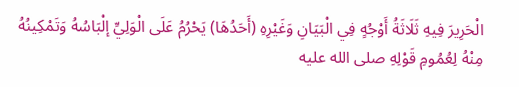الْحَرِيرَ فِيهِ ثَلَاثَةُ أَوْجُهٍ فِي الْبَيَانِ وَغَيْرِهِ (أَحَدُهَا) يَحْرُمُ عَلَى الْوَلِيِّ إلْبَاسُهُ وَتَمْكِينُهُ مِنْهُ لِعُمُومِ قَوْلِهِ صلى الله عليه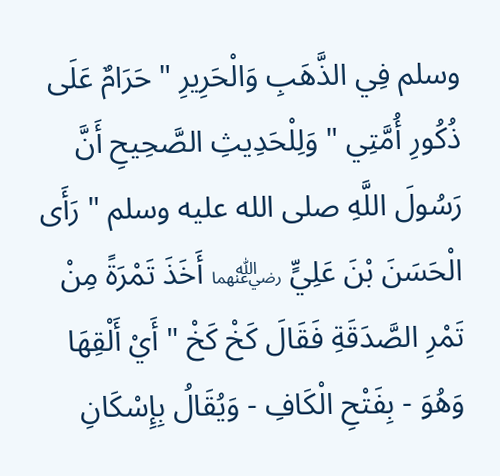وسلم فِي الذَّهَبِ وَالْحَرِيرِ " حَرَامٌ عَلَى ذُكُورِ أُمَّتِي " وَلِلْحَدِيثِ الصَّحِيحِ أَنَّ رَسُولَ اللَّهِ صلى الله عليه وسلم " رَأَى الْحَسَنَ بْنَ عَلِيٍّ ﵄ أَخَذَ تَمْرَةً مِنْ تَمْرِ الصَّدَقَةِ فَقَالَ كَخْ كَخْ " أَيْ أَلْقِهَا وَهُوَ - بِفَتْحِ الْكَافِ - وَيُقَالُ بِإِسْكَانِ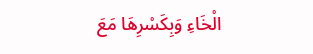الْخَاءِ وَبِكَسْرِهَا مَعَ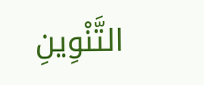التَّنْوِينِ